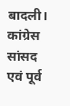बादली। कांग्रेस सांसद एवं पूर्व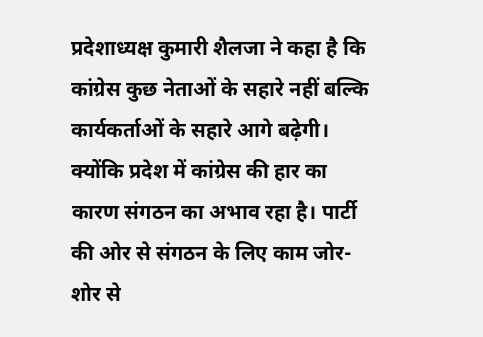प्रदेशाध्यक्ष कुमारी शैलजा ने कहा है कि कांग्रेस कुछ नेताओं के सहारे नहीं बल्कि कार्यकर्ताओं के सहारे आगे बढ़ेगी। क्योंकि प्रदेश में कांग्रेस की हार का कारण संगठन का अभाव रहा है। पार्टी की ओर से संगठन के लिए काम जोर-शोर से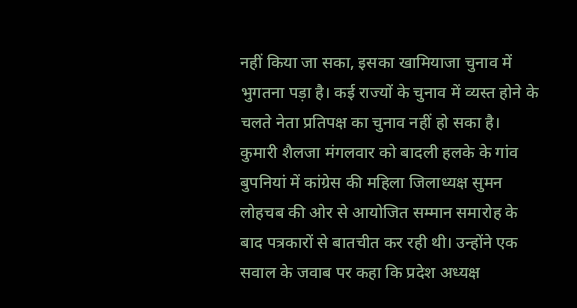नहीं किया जा सका, इसका खामियाजा चुनाव में भुगतना पड़ा है। कई राज्यों के चुनाव में व्यस्त होने के चलते नेता प्रतिपक्ष का चुनाव नहीं हो सका है।
कुमारी शैलजा मंगलवार को बादली हलके के गांव बुपनियां में कांग्रेस की महिला जिलाध्यक्ष सुमन लोहचब की ओर से आयोजित सम्मान समारोह के बाद पत्रकारों से बातचीत कर रही थी। उन्होंने एक सवाल के जवाब पर कहा कि प्रदेश अध्यक्ष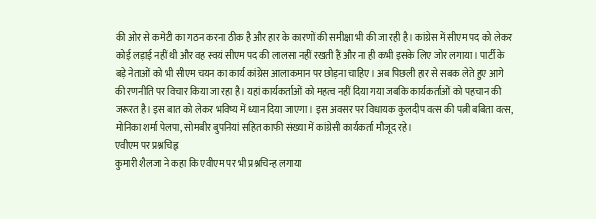की ओर से कमेटी का गठन करना ठीक है और हार के कारणों की समीक्षा भी की जा रही है। कांग्रेस में सीएम पद को लेकर कोई लड़ाई नहीं थी और वह स्वयं सीएम पद की लालसा नहीं रखती हैं और ना ही कभी इसके लिए जोर लगाया। पार्टी के बड़े नेताओं को भी सीएम चयन का कार्य कांग्रेस आलाकमान पर छोड़ना चाहिए। अब पिछली हार से सबक लेते हुए आगे की रणनीति पर विचार किया जा रहा है। यहां कार्यकर्ताओं को महत्व नहीं दिया गया जबकि कार्यकर्ताओं को पहचान की जरूरत है। इस बात को लेकर भविष्य में ध्यान दिया जाएगा। इस अवसर पर विधायक कुलदीप वत्स की पत्नी बबिता वत्स, मोनिका शर्मा पेलपा, सोमबीर बुपनियां सहित काफी संख्या में कांग्रेसी कार्यकर्ता मौजूद रहे।
एवीएम पर प्रश्नचिह्न
कुमारी शैलजा ने कहा कि एवीएम पर भी प्रश्नचिन्ह लगाया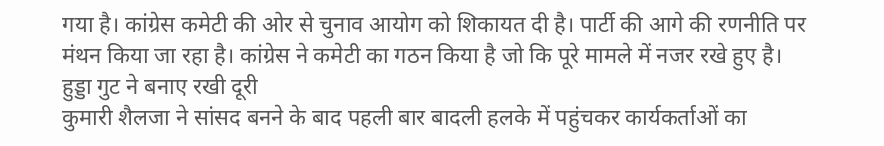गया है। कांग्रेस कमेटी की ओर से चुनाव आयोग को शिकायत दी है। पार्टी की आगे की रणनीति पर मंथन किया जा रहा है। कांग्रेस ने कमेटी का गठन किया है जो कि पूरे मामले में नजर रखे हुए है।
हुड्डा गुट ने बनाए रखी दूरी
कुमारी शैलजा ने सांसद बनने के बाद पहली बार बादली हलके में पहुंचकर कार्यकर्ताओं का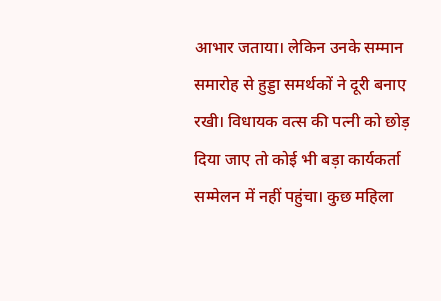आभार जताया। लेकिन उनके सम्मान समारोह से हुड्डा समर्थकों ने दूरी बनाए रखी। विधायक वत्स की पत्नी को छोड़ दिया जाए तो कोई भी बड़ा कार्यकर्ता सम्मेलन में नहीं पहुंचा। कुछ महिला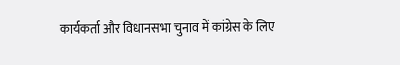कार्यकर्ता और विधानसभा चुनाव में कांग्रेस के लिए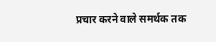प्रचार करने वाले समर्थक तक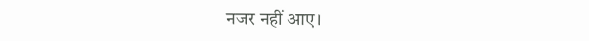नजर नहीं आए।